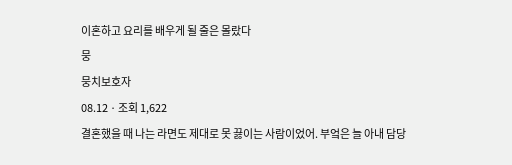이혼하고 요리를 배우게 될 줄은 몰랐다
뭉
뭉치보호자
08.12 · 조회 1,622
결혼했을 때 나는 라면도 제대로 못 끓이는 사람이었어. 부엌은 늘 아내 담당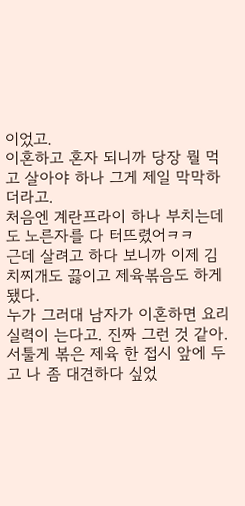이었고.
이혼하고 혼자 되니까 당장 뭘 먹고 살아야 하나 그게 제일 막막하더라고.
처음엔 계란프라이 하나 부치는데도 노른자를 다 터뜨렸어ㅋㅋ
근데 살려고 하다 보니까 이제 김치찌개도 끓이고 제육볶음도 하게 됐다.
누가 그러대 남자가 이혼하면 요리 실력이 는다고. 진짜 그런 것 같아.
서툴게 볶은 제육 한 접시 앞에 두고 나 좀 대견하다 싶었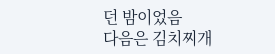던 밤이었음
다음은 김치찌개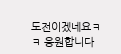도전이겠네요ㅋㅋ 응원합니다